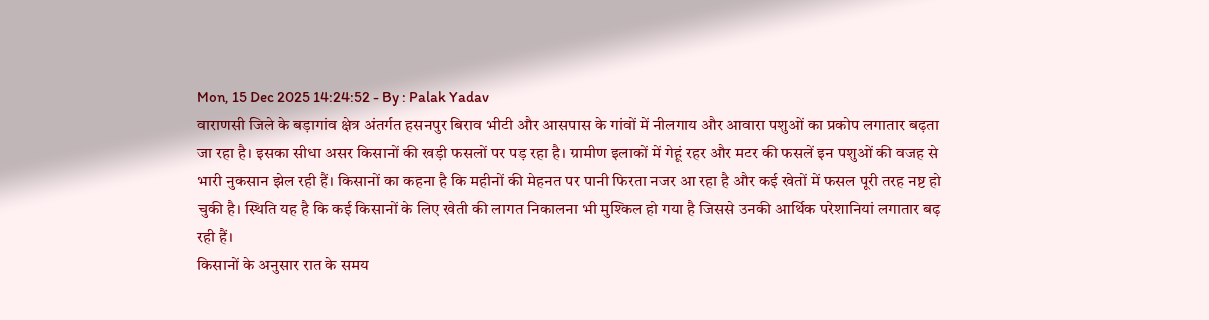Mon, 15 Dec 2025 14:24:52 - By : Palak Yadav
वाराणसी जिले के बड़ागांव क्षेत्र अंतर्गत हसनपुर बिराव भीटी और आसपास के गांवों में नीलगाय और आवारा पशुओं का प्रकोप लगातार बढ़ता जा रहा है। इसका सीधा असर किसानों की खड़ी फसलों पर पड़ रहा है। ग्रामीण इलाकों में गेहूं रहर और मटर की फसलें इन पशुओं की वजह से भारी नुकसान झेल रही हैं। किसानों का कहना है कि महीनों की मेहनत पर पानी फिरता नजर आ रहा है और कई खेतों में फसल पूरी तरह नष्ट हो चुकी है। स्थिति यह है कि कई किसानों के लिए खेती की लागत निकालना भी मुश्किल हो गया है जिससे उनकी आर्थिक परेशानियां लगातार बढ़ रही हैं।
किसानों के अनुसार रात के समय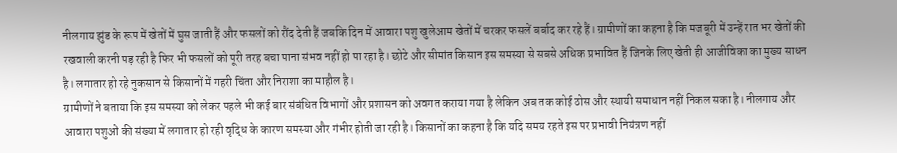नीलगाय झुंड के रूप में खेतों में घुस जाती हैं और फसलों को रौंद देती हैं जबकि दिन में आवारा पशु खुलेआम खेतों में चरकर फसलें बर्बाद कर रहे हैं। ग्रामीणों का कहना है कि मजबूरी में उन्हें रात भर खेतों की रखवाली करनी पड़ रही है फिर भी फसलों को पूरी तरह बचा पाना संभव नहीं हो पा रहा है। छोटे और सीमांत किसान इस समस्या से सबसे अधिक प्रभावित हैं जिनके लिए खेती ही आजीविका का मुख्य साधन है। लगातार हो रहे नुकसान से किसानों में गहरी चिंता और निराशा का माहौल है।
ग्रामीणों ने बताया कि इस समस्या को लेकर पहले भी कई बार संबंधित विभागों और प्रशासन को अवगत कराया गया है लेकिन अब तक कोई ठोस और स्थायी समाधान नहीं निकल सका है। नीलगाय और आवारा पशुओं की संख्या में लगातार हो रही वृद्धि के कारण समस्या और गंभीर होती जा रही है। किसानों का कहना है कि यदि समय रहते इस पर प्रभावी नियंत्रण नहीं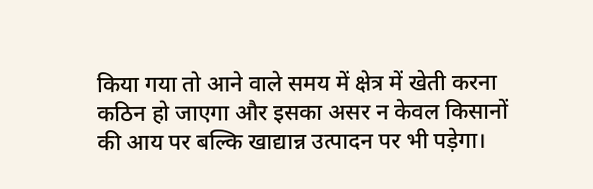किया गया तो आने वाले समय में क्षेत्र में खेती करना कठिन हो जाएगा और इसका असर न केवल किसानों की आय पर बल्कि खाद्यान्न उत्पादन पर भी पड़ेगा।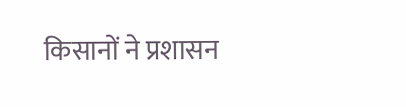किसानों ने प्रशासन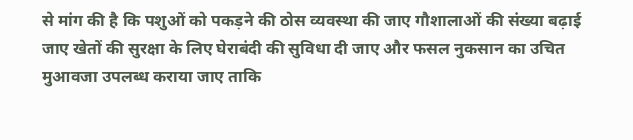से मांग की है कि पशुओं को पकड़ने की ठोस व्यवस्था की जाए गौशालाओं की संख्या बढ़ाई जाए खेतों की सुरक्षा के लिए घेराबंदी की सुविधा दी जाए और फसल नुकसान का उचित मुआवजा उपलब्ध कराया जाए ताकि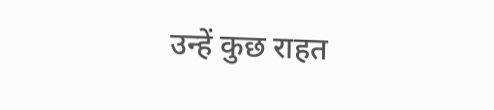उन्हें कुछ राहत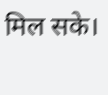मिल सके।